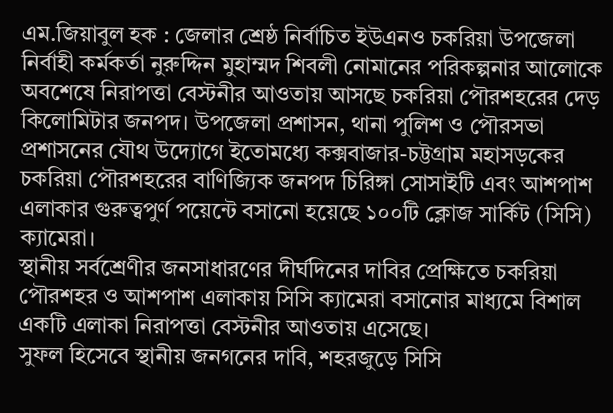এম.জিয়াবুল হক : জেলার শ্রেষ্ঠ নির্বাচিত ইউএনও চকরিয়া উপজেলা নির্বাহী কর্মকর্তা নুরুদ্দিন মুহাম্মদ শিবলী নোমানের পরিকল্পনার আলোকে অবশেষে নিরাপত্তা বেস্টনীর আওতায় আসছে চকরিয়া পৌরশহরের দেড় কিলোমিটার জনপদ। উপজেলা প্রশাসন, থানা পুলিশ ও পৌরসভা প্রশাসনের যৌথ উদ্যোগে ইতোমধ্যে কক্সবাজার-চট্টগ্রাম মহাসড়কের চকরিয়া পৌরশহরের বাণিজ্যিক জনপদ চিরিঙ্গা সোসাইটি এবং আশপাশ এলাকার গুরুত্বপুর্ণ পয়েন্টে বসানো হয়েছে ১০০টি ক্লোজ সার্কিট (সিসি) ক্যামেরা।
স্থানীয় সর্বশ্রেণীর জনসাধারণের দীর্ঘদিনের দাবির প্রেক্ষিতে চকরিয়া পৌরশহর ও আশপাশ এলাকায় সিসি ক্যামেরা বসানোর মাধ্যমে বিশাল একটি এলাকা নিরাপত্তা বেস্টনীর আওতায় এসেছে।
সুফল হিসেবে স্থানীয় জনগনের দাবি, শহরজুড়ে সিসি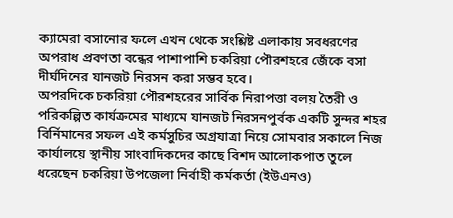ক্যামেরা বসানোর ফলে এখন থেকে সংশ্লিষ্ট এলাকায় সবধরণের অপরাধ প্রবণতা বন্ধের পাশাপাশি চকরিয়া পৌরশহরে জেঁকে বসা দীর্ঘদিনের যানজট নিরসন করা সম্ভব হবে।
অপরদিকে চকরিয়া পৌরশহরের সার্বিক নিরাপত্তা বলয় তৈরী ও পরিকল্পিত কার্যক্রমের মাধ্যমে যানজট নিরসনপুর্বক একটি সুন্দর শহর বির্নিমানের সফল এই কর্মসুচির অগ্রযাত্রা নিয়ে সোমবার সকালে নিজ কার্যালয়ে স্থানীয় সাংবাদিকদের কাছে বিশদ আলোকপাত তুলে ধরেছেন চকরিয়া উপজেলা নির্বাহী কর্মকর্তা (ইউএনও)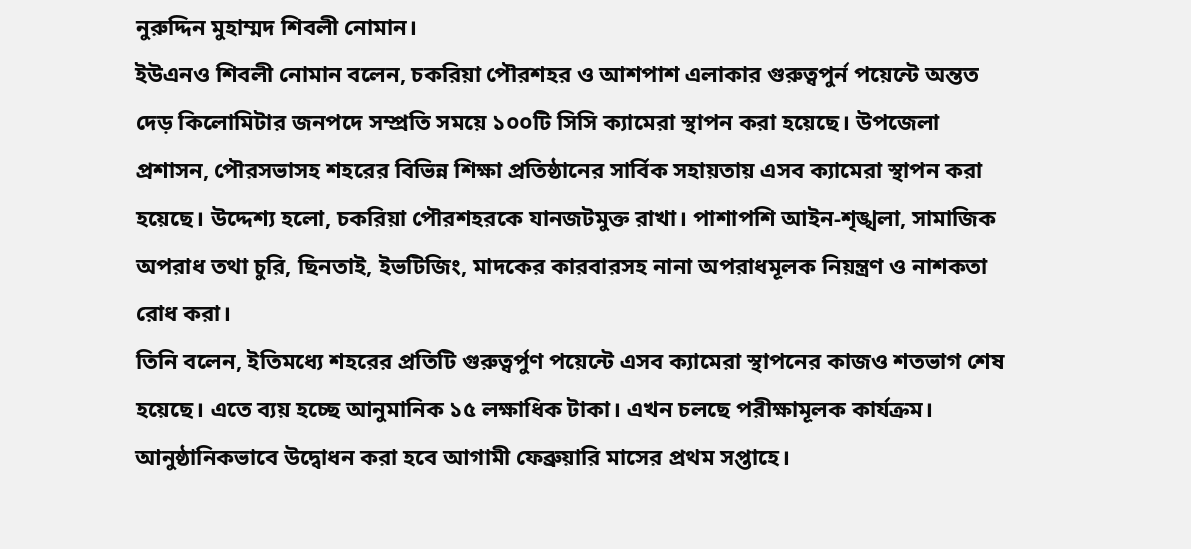নুরুদ্দিন মুহাম্মদ শিবলী নোমান।
ইউএনও শিবলী নোমান বলেন, চকরিয়া পৌরশহর ও আশপাশ এলাকার গুরুত্বপুর্ন পয়েন্টে অন্তত দেড় কিলোমিটার জনপদে সম্প্রতি সময়ে ১০০টি সিসি ক্যামেরা স্থাপন করা হয়েছে। উপজেলা প্রশাসন, পৌরসভাসহ শহরের বিভিন্ন শিক্ষা প্রতিষ্ঠানের সার্বিক সহায়তায় এসব ক্যামেরা স্থাপন করা হয়েছে। উদ্দেশ্য হলো, চকরিয়া পৌরশহরকে যানজটমুক্ত রাখা। পাশাপশি আইন-শৃঙ্খলা, সামাজিক অপরাধ তথা চুরি, ছিনতাই, ইভটিজিং, মাদকের কারবারসহ নানা অপরাধমূলক নিয়ন্ত্রণ ও নাশকতা রোধ করা।
তিনি বলেন, ইতিমধ্যে শহরের প্রতিটি গুরুত্বর্পুণ পয়েন্টে এসব ক্যামেরা স্থাপনের কাজও শতভাগ শেষ হয়েছে। এতে ব্যয় হচ্ছে আনুমানিক ১৫ লক্ষাধিক টাকা। এখন চলছে পরীক্ষামূলক কার্যক্রম। আনুষ্ঠানিকভাবে উদ্বোধন করা হবে আগামী ফেব্রুয়ারি মাসের প্রথম সপ্তাহে।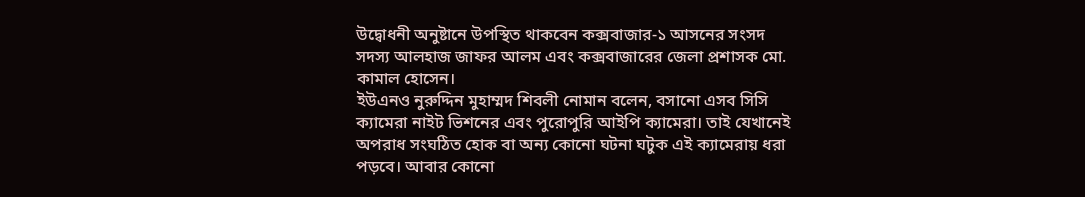উদ্বোধনী অনুষ্টানে উপস্থিত থাকবেন কক্সবাজার-১ আসনের সংসদ সদস্য আলহাজ জাফর আলম এবং কক্সবাজারের জেলা প্রশাসক মো. কামাল হোসেন।
ইউএনও নুরুদ্দিন মুহাম্মদ শিবলী নোমান বলেন, বসানো এসব সিসি ক্যামেরা নাইট ভিশনের এবং পুরোপুরি আইপি ক্যামেরা। তাই যেখানেই অপরাধ সংঘঠিত হোক বা অন্য কোনো ঘটনা ঘটুক এই ক্যামেরায় ধরা পড়বে। আবার কোনো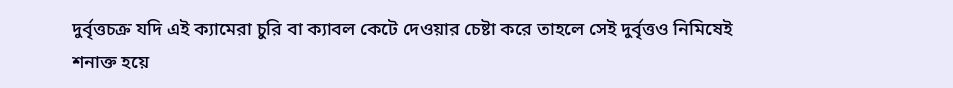দুর্বৃত্তচক্র যদি এই ক্যামেরা চুরি বা ক্যাবল কেটে দেওয়ার চেষ্টা করে তাহলে সেই দুর্বৃত্তও নিমিষেই শনাক্ত হয়ে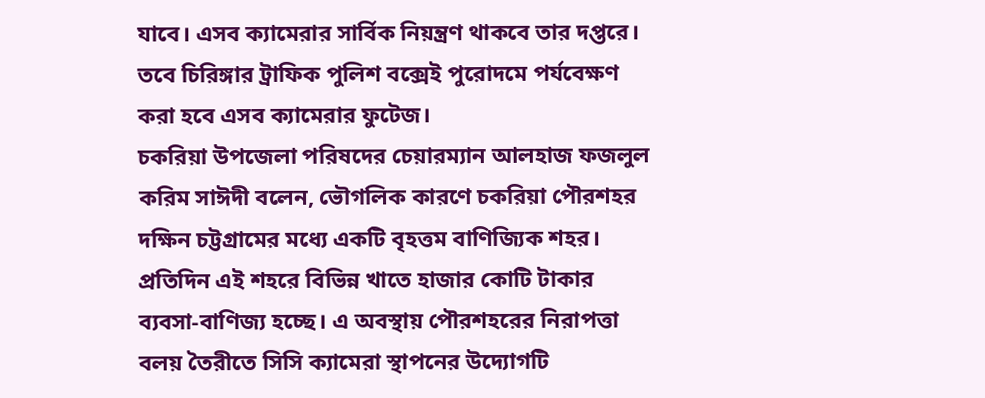যাবে। এসব ক্যামেরার সার্বিক নিয়ন্ত্রণ থাকবে তার দপ্তরে। তবে চিরিঙ্গার ট্রাফিক পুলিশ বক্সেই পুরোদমে পর্যবেক্ষণ করা হবে এসব ক্যামেরার ফুটেজ।
চকরিয়া উপজেলা পরিষদের চেয়ারম্যান আলহাজ ফজলুল করিম সাঈদী বলেন, ভৌগলিক কারণে চকরিয়া পৌরশহর দক্ষিন চট্টগ্রামের মধ্যে একটি বৃহত্তম বাণিজ্যিক শহর। প্রতিদিন এই শহরে বিভিন্ন খাতে হাজার কোটি টাকার ব্যবসা-বাণিজ্য হচ্ছে। এ অবস্থায় পৌরশহরের নিরাপত্তা বলয় তৈরীতে সিসি ক্যামেরা স্থাপনের উদ্যোগটি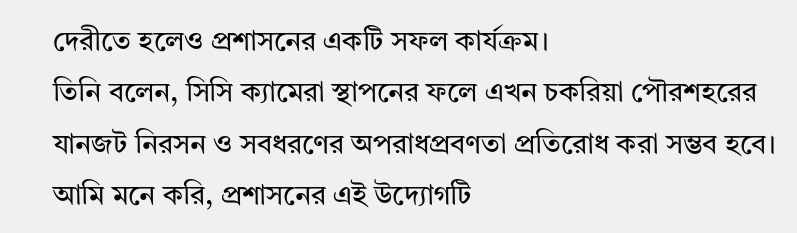দেরীতে হলেও প্রশাসনের একটি সফল কার্যক্রম।
তিনি বলেন, সিসি ক্যামেরা স্থাপনের ফলে এখন চকরিয়া পৌরশহরের যানজট নিরসন ও সবধরণের অপরাধপ্রবণতা প্রতিরোধ করা সম্ভব হবে। আমি মনে করি, প্রশাসনের এই উদ্যোগটি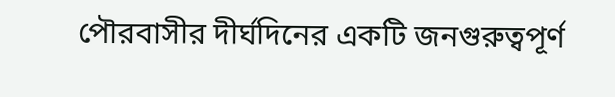পৌরবাসীর দীর্ঘদিনের একটি জনগুরুত্বপূর্ণ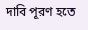দাবি পূরণ হতে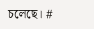চলেছে। #